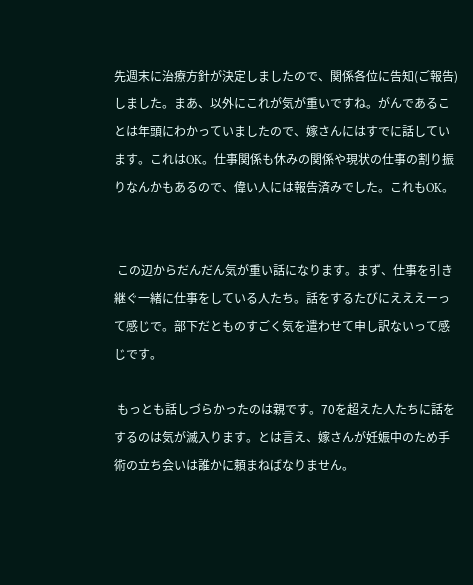先週末に治療方針が決定しましたので、関係各位に告知(ご報告)しました。まあ、以外にこれが気が重いですね。がんであることは年頭にわかっていましたので、嫁さんにはすでに話しています。これはOK。仕事関係も休みの関係や現状の仕事の割り振りなんかもあるので、偉い人には報告済みでした。これもOK。


 この辺からだんだん気が重い話になります。まず、仕事を引き継ぐ一緒に仕事をしている人たち。話をするたびにえええーって感じで。部下だとものすごく気を遣わせて申し訳ないって感じです。

 もっとも話しづらかったのは親です。70を超えた人たちに話をするのは気が滅入ります。とは言え、嫁さんが妊娠中のため手術の立ち会いは誰かに頼まねばなりません。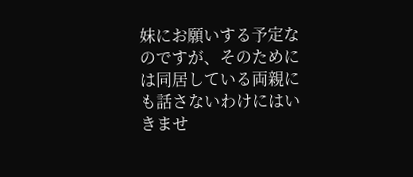妹にお願いする予定なのですが、そのためには同居している両親にも話さないわけにはいきませ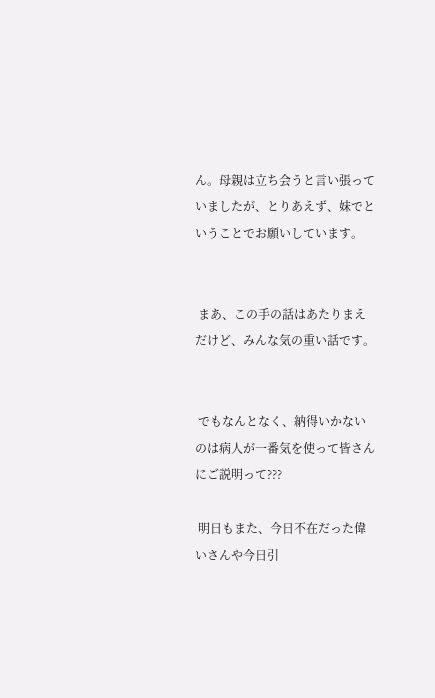ん。母親は立ち会うと言い張っていましたが、とりあえず、妹でということでお願いしています。


 まあ、この手の話はあたりまえだけど、みんな気の重い話です。


 でもなんとなく、納得いかないのは病人が一番気を使って皆さんにご説明って???

 明日もまた、今日不在だった偉いさんや今日引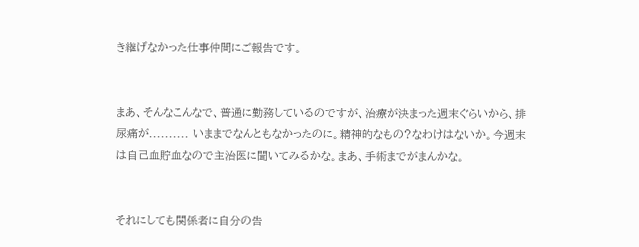き継げなかった仕事仲間にご報告です。


まあ、そんなこんなで、普通に勤務しているのですが、治療が決まった週末ぐらいから、排尿痛が.......... いままでなんともなかったのに。精神的なもの?なわけはないか。今週末は自己血貯血なので主治医に聞いてみるかな。まあ、手術までがまんかな。


それにしても関係者に自分の告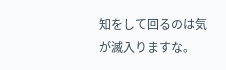知をして回るのは気が滅入りますな。